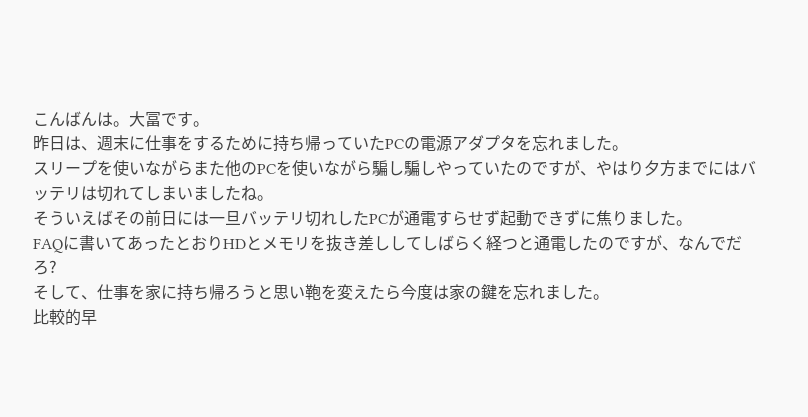こんばんは。大冨です。
昨日は、週末に仕事をするために持ち帰っていたPCの電源アダプタを忘れました。
スリープを使いながらまた他のPCを使いながら騙し騙しやっていたのですが、やはり夕方までにはバッテリは切れてしまいましたね。
そういえばその前日には一旦バッテリ切れしたPCが通電すらせず起動できずに焦りました。
FAQに書いてあったとおりHDとメモリを抜き差ししてしばらく経つと通電したのですが、なんでだろ?
そして、仕事を家に持ち帰ろうと思い鞄を変えたら今度は家の鍵を忘れました。
比較的早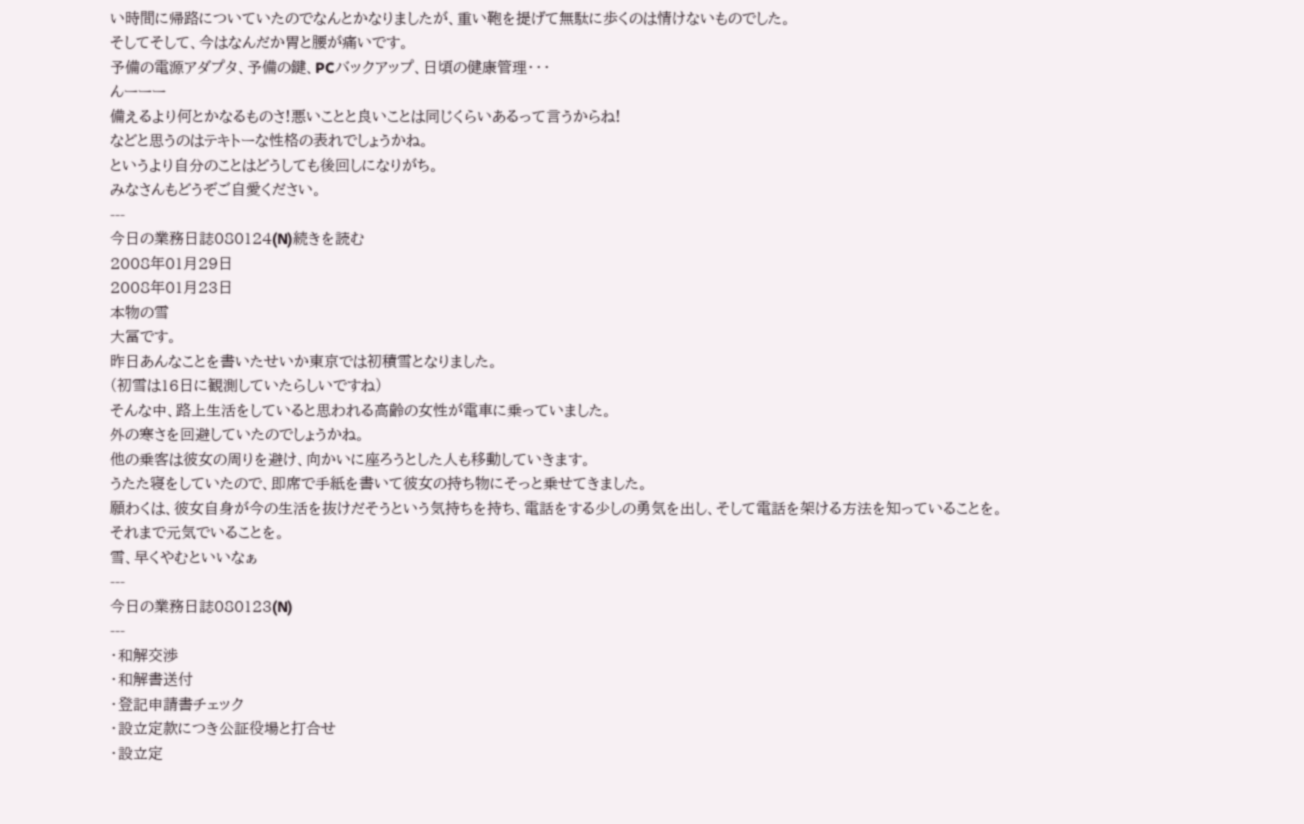い時間に帰路についていたのでなんとかなりましたが、重い鞄を提げて無駄に歩くのは情けないものでした。
そしてそして、今はなんだか胃と腰が痛いです。
予備の電源アダプタ、予備の鍵、PCバックアップ、日頃の健康管理・・・
んーーー
備えるより何とかなるものさ!悪いことと良いことは同じくらいあるって言うからね!
などと思うのはテキトーな性格の表れでしょうかね。
というより自分のことはどうしても後回しになりがち。
みなさんもどうぞご自愛ください。
---
今日の業務日誌080124(N)続きを読む
2008年01月29日
2008年01月23日
本物の雪
大冨です。
昨日あんなことを書いたせいか東京では初積雪となりました。
(初雪は16日に観測していたらしいですね)
そんな中、路上生活をしていると思われる高齢の女性が電車に乗っていました。
外の寒さを回避していたのでしょうかね。
他の乗客は彼女の周りを避け、向かいに座ろうとした人も移動していきます。
うたた寝をしていたので、即席で手紙を書いて彼女の持ち物にそっと乗せてきました。
願わくは、彼女自身が今の生活を抜けだそうという気持ちを持ち、電話をする少しの勇気を出し、そして電話を架ける方法を知っていることを。
それまで元気でいることを。
雪、早くやむといいなぁ
---
今日の業務日誌080123(N)
---
・和解交渉
・和解書送付
・登記申請書チェック
・設立定款につき公証役場と打合せ
・設立定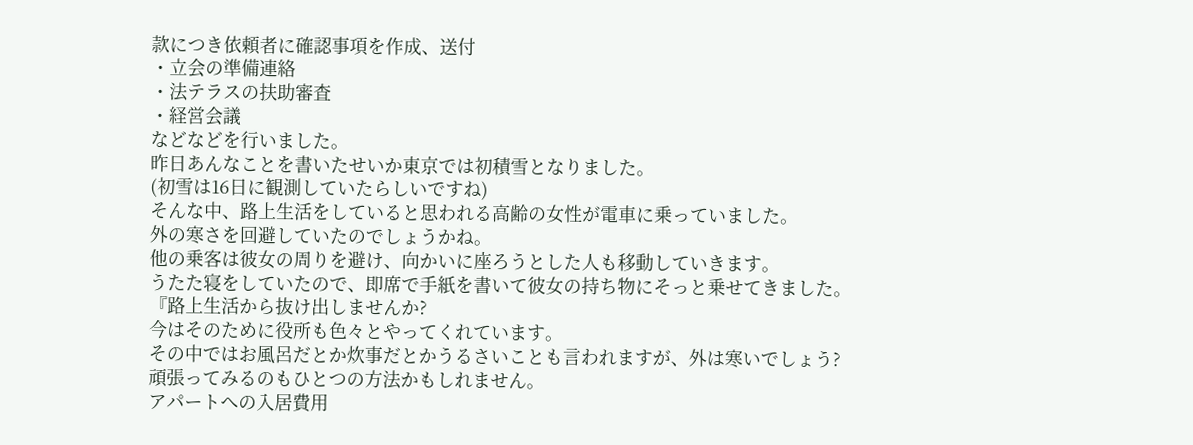款につき依頼者に確認事項を作成、送付
・立会の準備連絡
・法テラスの扶助審査
・経営会議
などなどを行いました。
昨日あんなことを書いたせいか東京では初積雪となりました。
(初雪は16日に観測していたらしいですね)
そんな中、路上生活をしていると思われる高齢の女性が電車に乗っていました。
外の寒さを回避していたのでしょうかね。
他の乗客は彼女の周りを避け、向かいに座ろうとした人も移動していきます。
うたた寝をしていたので、即席で手紙を書いて彼女の持ち物にそっと乗せてきました。
『路上生活から抜け出しませんか?
今はそのために役所も色々とやってくれています。
その中ではお風呂だとか炊事だとかうるさいことも言われますが、外は寒いでしょう?
頑張ってみるのもひとつの方法かもしれません。
アパートへの入居費用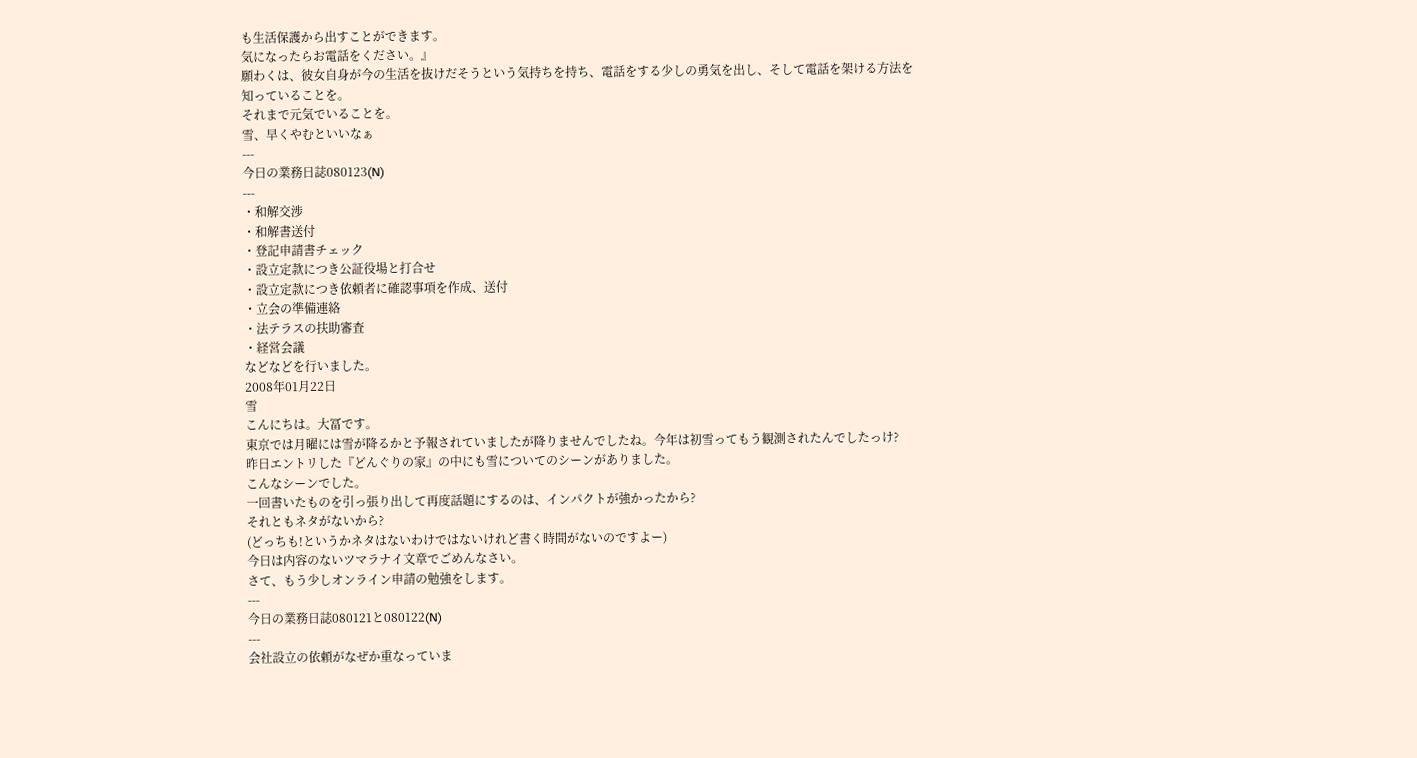も生活保護から出すことができます。
気になったらお電話をください。』
願わくは、彼女自身が今の生活を抜けだそうという気持ちを持ち、電話をする少しの勇気を出し、そして電話を架ける方法を知っていることを。
それまで元気でいることを。
雪、早くやむといいなぁ
---
今日の業務日誌080123(N)
---
・和解交渉
・和解書送付
・登記申請書チェック
・設立定款につき公証役場と打合せ
・設立定款につき依頼者に確認事項を作成、送付
・立会の準備連絡
・法テラスの扶助審査
・経営会議
などなどを行いました。
2008年01月22日
雪
こんにちは。大冨です。
東京では月曜には雪が降るかと予報されていましたが降りませんでしたね。今年は初雪ってもう観測されたんでしたっけ?
昨日エントリした『どんぐりの家』の中にも雪についてのシーンがありました。
こんなシーンでした。
一回書いたものを引っ張り出して再度話題にするのは、インパクトが強かったから?
それともネタがないから?
(どっちも!というかネタはないわけではないけれど書く時間がないのですよー)
今日は内容のないツマラナイ文章でごめんなさい。
さて、もう少しオンライン申請の勉強をします。
---
今日の業務日誌080121と080122(N)
---
会社設立の依頼がなぜか重なっていま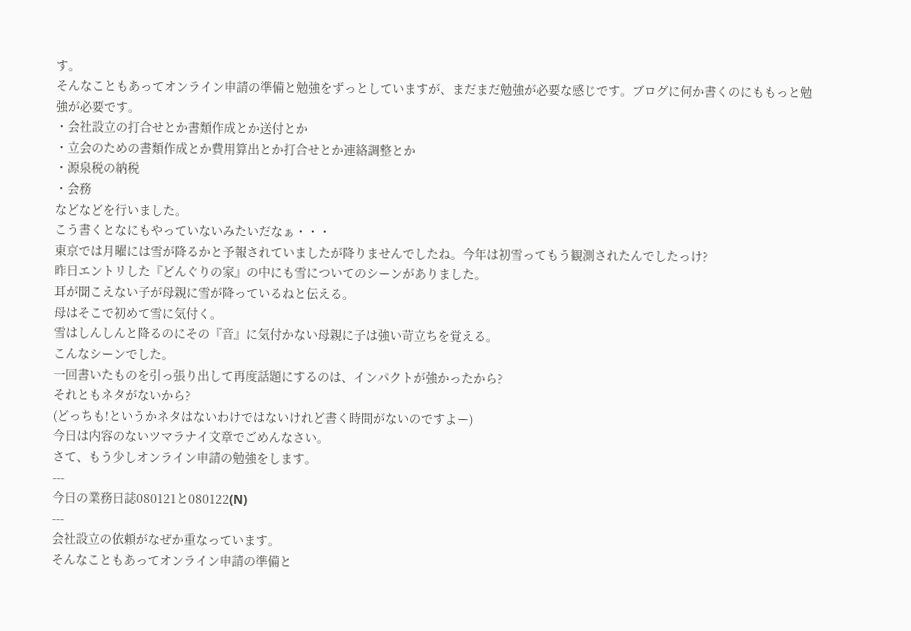す。
そんなこともあってオンライン申請の準備と勉強をずっとしていますが、まだまだ勉強が必要な感じです。ブログに何か書くのにももっと勉強が必要です。
・会社設立の打合せとか書類作成とか送付とか
・立会のための書類作成とか費用算出とか打合せとか連絡調整とか
・源泉税の納税
・会務
などなどを行いました。
こう書くとなにもやっていないみたいだなぁ・・・
東京では月曜には雪が降るかと予報されていましたが降りませんでしたね。今年は初雪ってもう観測されたんでしたっけ?
昨日エントリした『どんぐりの家』の中にも雪についてのシーンがありました。
耳が聞こえない子が母親に雪が降っているねと伝える。
母はそこで初めて雪に気付く。
雪はしんしんと降るのにその『音』に気付かない母親に子は強い苛立ちを覚える。
こんなシーンでした。
一回書いたものを引っ張り出して再度話題にするのは、インパクトが強かったから?
それともネタがないから?
(どっちも!というかネタはないわけではないけれど書く時間がないのですよー)
今日は内容のないツマラナイ文章でごめんなさい。
さて、もう少しオンライン申請の勉強をします。
---
今日の業務日誌080121と080122(N)
---
会社設立の依頼がなぜか重なっています。
そんなこともあってオンライン申請の準備と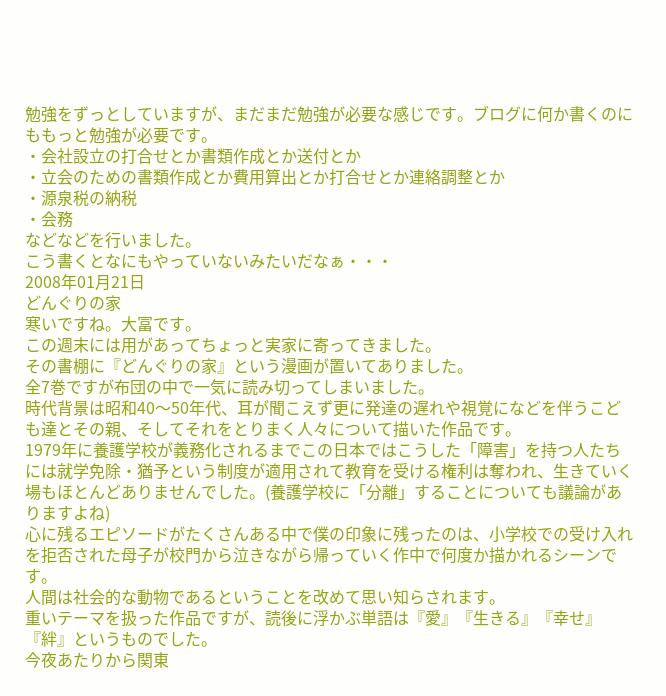勉強をずっとしていますが、まだまだ勉強が必要な感じです。ブログに何か書くのにももっと勉強が必要です。
・会社設立の打合せとか書類作成とか送付とか
・立会のための書類作成とか費用算出とか打合せとか連絡調整とか
・源泉税の納税
・会務
などなどを行いました。
こう書くとなにもやっていないみたいだなぁ・・・
2008年01月21日
どんぐりの家
寒いですね。大冨です。
この週末には用があってちょっと実家に寄ってきました。
その書棚に『どんぐりの家』という漫画が置いてありました。
全7巻ですが布団の中で一気に読み切ってしまいました。
時代背景は昭和40〜50年代、耳が聞こえず更に発達の遅れや視覚になどを伴うこども達とその親、そしてそれをとりまく人々について描いた作品です。
1979年に養護学校が義務化されるまでこの日本ではこうした「障害」を持つ人たちには就学免除・猶予という制度が適用されて教育を受ける権利は奪われ、生きていく場もほとんどありませんでした。(養護学校に「分離」することについても議論がありますよね)
心に残るエピソードがたくさんある中で僕の印象に残ったのは、小学校での受け入れを拒否された母子が校門から泣きながら帰っていく作中で何度か描かれるシーンです。
人間は社会的な動物であるということを改めて思い知らされます。
重いテーマを扱った作品ですが、読後に浮かぶ単語は『愛』『生きる』『幸せ』『絆』というものでした。
今夜あたりから関東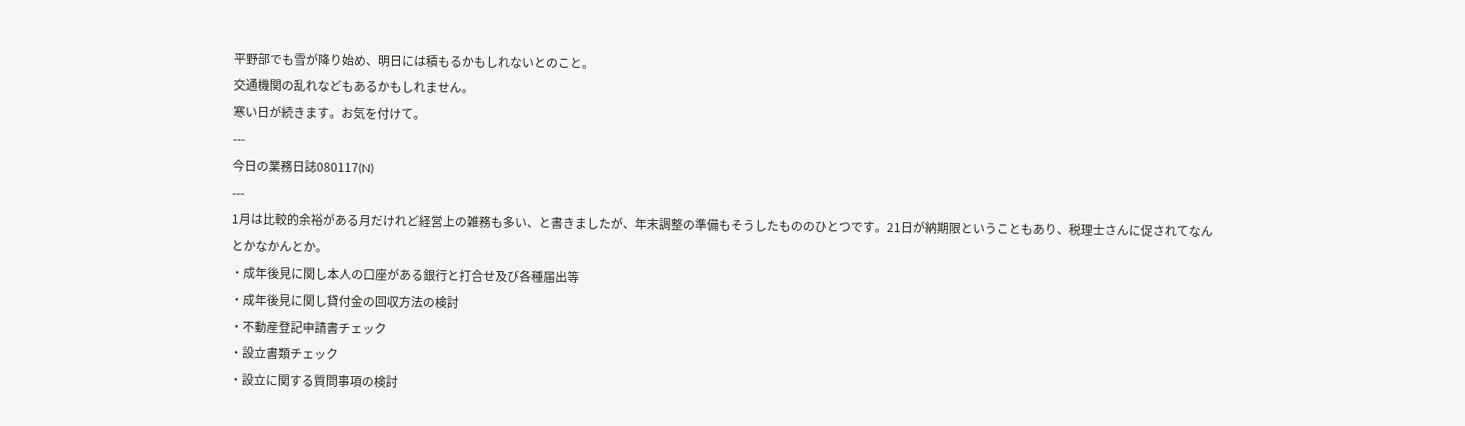平野部でも雪が降り始め、明日には積もるかもしれないとのこと。
交通機関の乱れなどもあるかもしれません。
寒い日が続きます。お気を付けて。
---
今日の業務日誌080117(N)
---
1月は比較的余裕がある月だけれど経営上の雑務も多い、と書きましたが、年末調整の準備もそうしたもののひとつです。21日が納期限ということもあり、税理士さんに促されてなんとかなかんとか。
・成年後見に関し本人の口座がある銀行と打合せ及び各種届出等
・成年後見に関し貸付金の回収方法の検討
・不動産登記申請書チェック
・設立書類チェック
・設立に関する質問事項の検討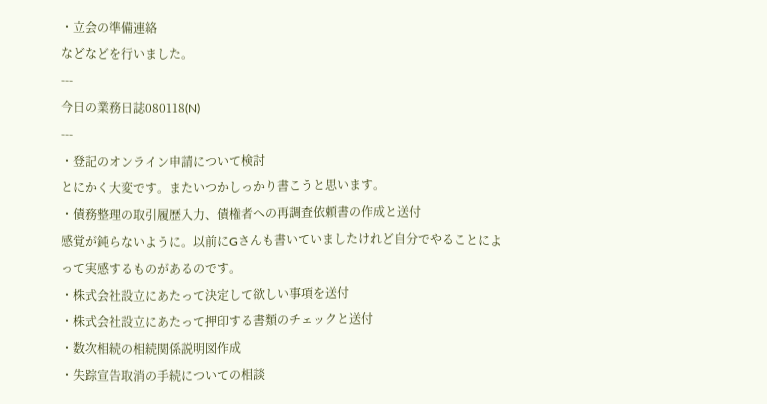・立会の準備連絡
などなどを行いました。
---
今日の業務日誌080118(N)
---
・登記のオンライン申請について検討
とにかく大変です。またいつかしっかり書こうと思います。
・債務整理の取引履歴入力、債権者への再調査依頼書の作成と送付
感覚が鈍らないように。以前にGさんも書いていましたけれど自分でやることによって実感するものがあるのです。
・株式会社設立にあたって決定して欲しい事項を送付
・株式会社設立にあたって押印する書類のチェックと送付
・数次相続の相続関係説明図作成
・失踪宣告取消の手続についての相談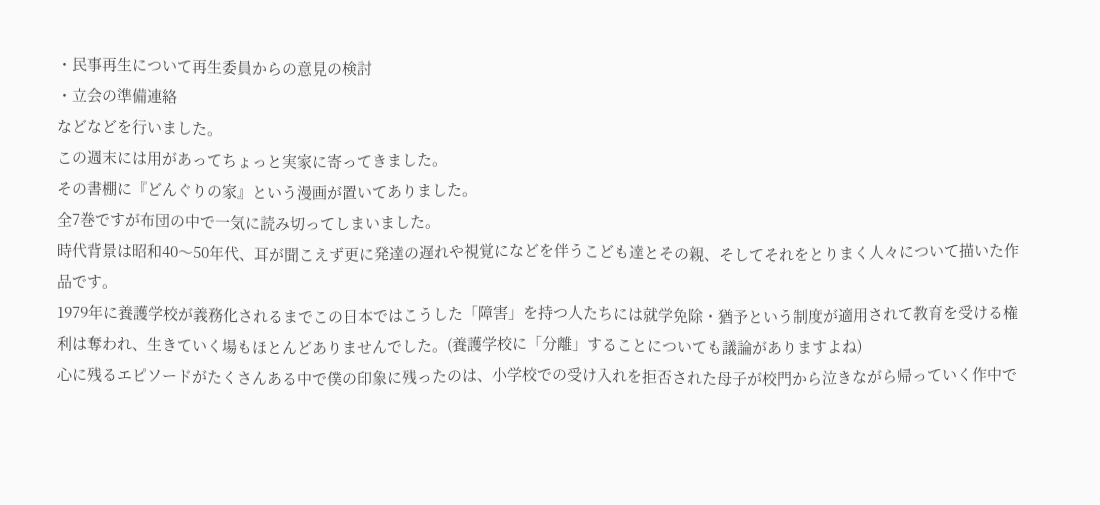・民事再生について再生委員からの意見の検討
・立会の準備連絡
などなどを行いました。
この週末には用があってちょっと実家に寄ってきました。
その書棚に『どんぐりの家』という漫画が置いてありました。
全7巻ですが布団の中で一気に読み切ってしまいました。
時代背景は昭和40〜50年代、耳が聞こえず更に発達の遅れや視覚になどを伴うこども達とその親、そしてそれをとりまく人々について描いた作品です。
1979年に養護学校が義務化されるまでこの日本ではこうした「障害」を持つ人たちには就学免除・猶予という制度が適用されて教育を受ける権利は奪われ、生きていく場もほとんどありませんでした。(養護学校に「分離」することについても議論がありますよね)
心に残るエピソードがたくさんある中で僕の印象に残ったのは、小学校での受け入れを拒否された母子が校門から泣きながら帰っていく作中で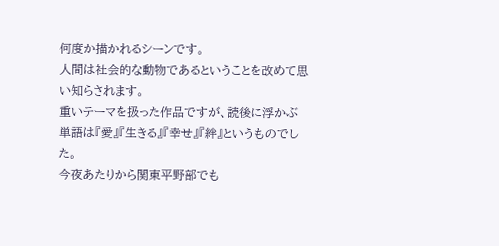何度か描かれるシーンです。
人間は社会的な動物であるということを改めて思い知らされます。
重いテーマを扱った作品ですが、読後に浮かぶ単語は『愛』『生きる』『幸せ』『絆』というものでした。
今夜あたりから関東平野部でも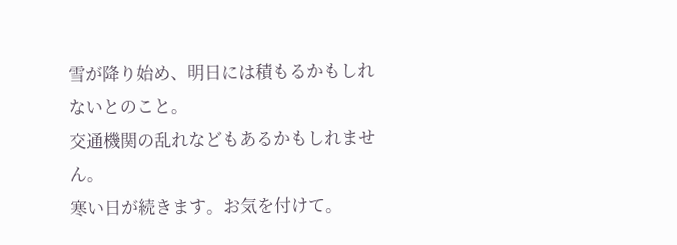雪が降り始め、明日には積もるかもしれないとのこと。
交通機関の乱れなどもあるかもしれません。
寒い日が続きます。お気を付けて。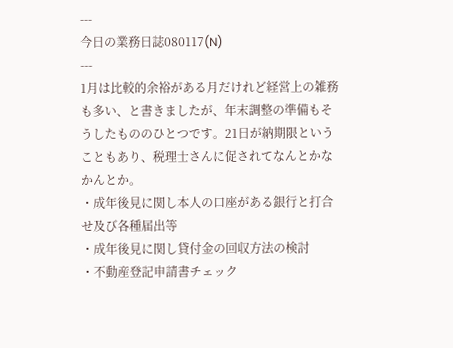---
今日の業務日誌080117(N)
---
1月は比較的余裕がある月だけれど経営上の雑務も多い、と書きましたが、年末調整の準備もそうしたもののひとつです。21日が納期限ということもあり、税理士さんに促されてなんとかなかんとか。
・成年後見に関し本人の口座がある銀行と打合せ及び各種届出等
・成年後見に関し貸付金の回収方法の検討
・不動産登記申請書チェック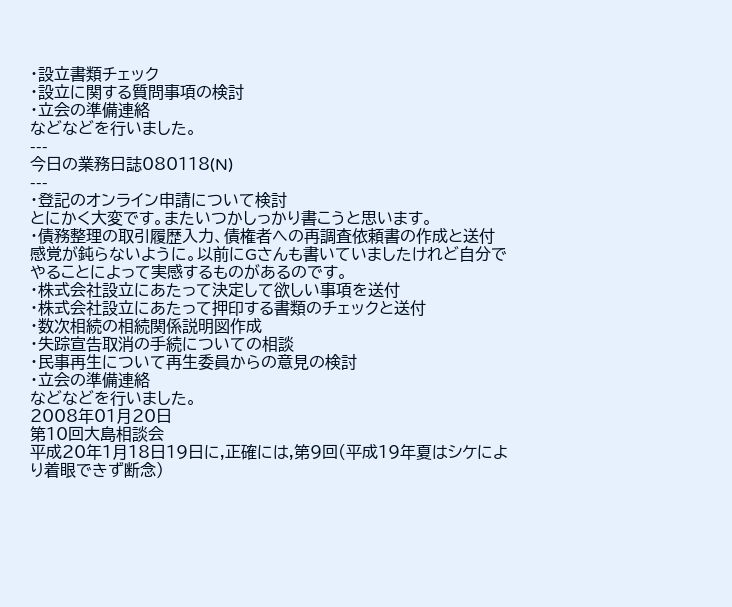・設立書類チェック
・設立に関する質問事項の検討
・立会の準備連絡
などなどを行いました。
---
今日の業務日誌080118(N)
---
・登記のオンライン申請について検討
とにかく大変です。またいつかしっかり書こうと思います。
・債務整理の取引履歴入力、債権者への再調査依頼書の作成と送付
感覚が鈍らないように。以前にGさんも書いていましたけれど自分でやることによって実感するものがあるのです。
・株式会社設立にあたって決定して欲しい事項を送付
・株式会社設立にあたって押印する書類のチェックと送付
・数次相続の相続関係説明図作成
・失踪宣告取消の手続についての相談
・民事再生について再生委員からの意見の検討
・立会の準備連絡
などなどを行いました。
2008年01月20日
第10回大島相談会
平成20年1月18日19日に,正確には,第9回(平成19年夏はシケにより着眼できず断念)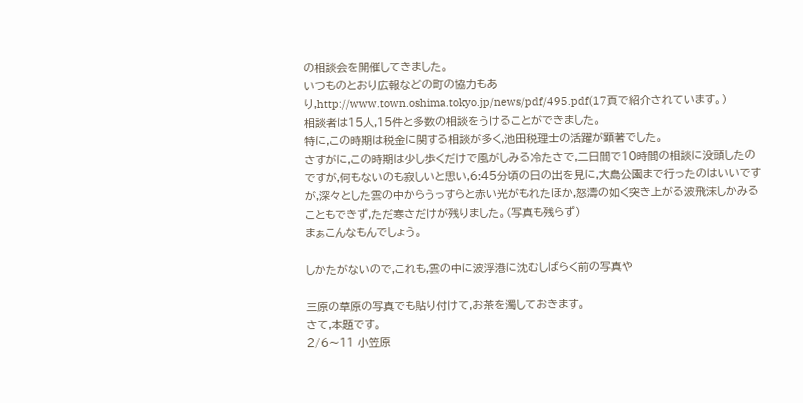の相談会を開催してきました。
いつものとおり広報などの町の協力もあり,http://www.town.oshima.tokyo.jp/news/pdf/495.pdf(17頁で紹介されています。)
相談者は15人,15件と多数の相談をうけることができました。
特に,この時期は税金に関する相談が多く,池田税理士の活躍が顕著でした。
さすがに,この時期は少し歩くだけで風がしみる冷たさで,二日間で10時間の相談に没頭したのですが,何もないのも寂しいと思い,6:45分頃の日の出を見に,大島公園まで行ったのはいいですが,深々とした雲の中からうっすらと赤い光がもれたほか,怒濤の如く突き上がる波飛沫しかみることもできず,ただ寒さだけが残りました。(写真も残らず)
まぁこんなもんでしょう。

しかたがないので,これも,雲の中に波浮港に沈むしばらく前の写真や

三原の草原の写真でも貼り付けて,お茶を濁しておきます。
さて,本題です。
2/6〜11 小笠原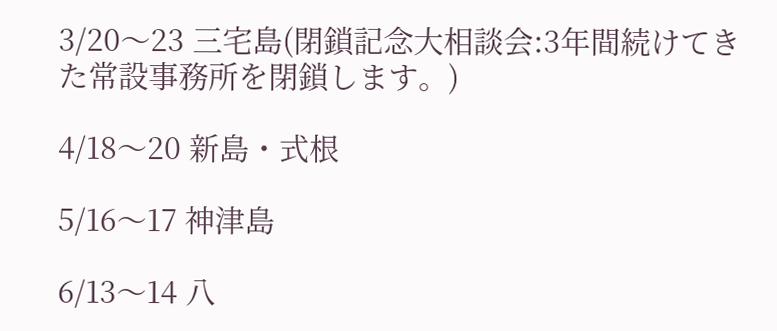3/20〜23 三宅島(閉鎖記念大相談会:3年間続けてきた常設事務所を閉鎖します。)

4/18〜20 新島・式根

5/16〜17 神津島

6/13〜14 八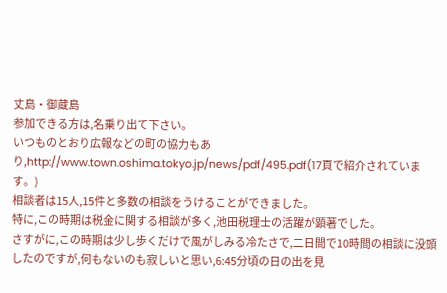丈島・御蔵島
参加できる方は,名乗り出て下さい。
いつものとおり広報などの町の協力もあり,http://www.town.oshima.tokyo.jp/news/pdf/495.pdf(17頁で紹介されています。)
相談者は15人,15件と多数の相談をうけることができました。
特に,この時期は税金に関する相談が多く,池田税理士の活躍が顕著でした。
さすがに,この時期は少し歩くだけで風がしみる冷たさで,二日間で10時間の相談に没頭したのですが,何もないのも寂しいと思い,6:45分頃の日の出を見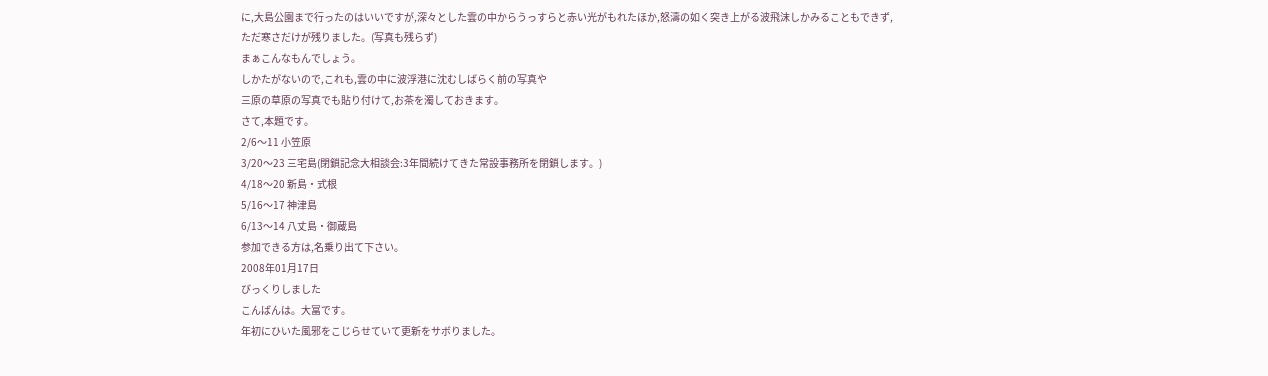に,大島公園まで行ったのはいいですが,深々とした雲の中からうっすらと赤い光がもれたほか,怒濤の如く突き上がる波飛沫しかみることもできず,ただ寒さだけが残りました。(写真も残らず)
まぁこんなもんでしょう。
しかたがないので,これも,雲の中に波浮港に沈むしばらく前の写真や
三原の草原の写真でも貼り付けて,お茶を濁しておきます。
さて,本題です。
2/6〜11 小笠原
3/20〜23 三宅島(閉鎖記念大相談会:3年間続けてきた常設事務所を閉鎖します。)
4/18〜20 新島・式根
5/16〜17 神津島
6/13〜14 八丈島・御蔵島
参加できる方は,名乗り出て下さい。
2008年01月17日
びっくりしました
こんばんは。大冨です。
年初にひいた風邪をこじらせていて更新をサボりました。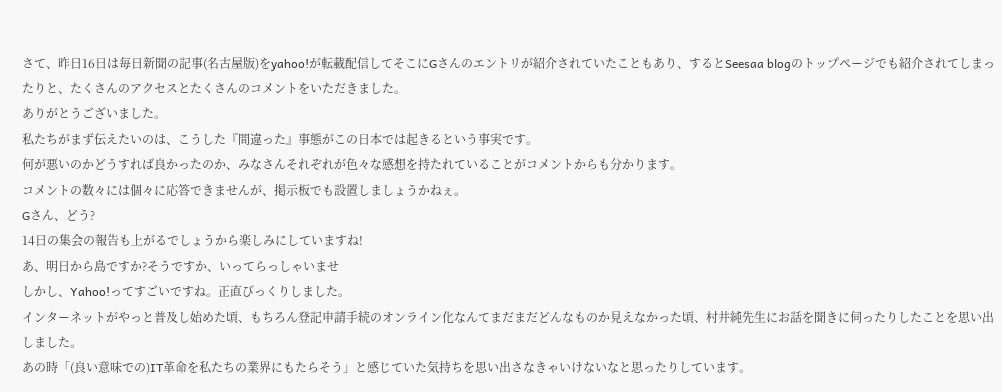さて、昨日16日は毎日新聞の記事(名古屋版)をyahoo!が転載配信してそこにGさんのエントリが紹介されていたこともあり、するとSeesaa blogのトップページでも紹介されてしまったりと、たくさんのアクセスとたくさんのコメントをいただきました。
ありがとうございました。
私たちがまず伝えたいのは、こうした『間違った』事態がこの日本では起きるという事実です。
何が悪いのかどうすれば良かったのか、みなさんそれぞれが色々な感想を持たれていることがコメントからも分かります。
コメントの数々には個々に応答できませんが、掲示板でも設置しましょうかねぇ。
Gさん、どう?
14日の集会の報告も上がるでしょうから楽しみにしていますね!
あ、明日から島ですか?そうですか、いってらっしゃいませ
しかし、Yahoo!ってすごいですね。正直びっくりしました。
インターネットがやっと普及し始めた頃、もちろん登記申請手続のオンライン化なんてまだまだどんなものか見えなかった頃、村井純先生にお話を聞きに伺ったりしたことを思い出しました。
あの時「(良い意味での)IT革命を私たちの業界にもたらそう」と感じていた気持ちを思い出さなきゃいけないなと思ったりしています。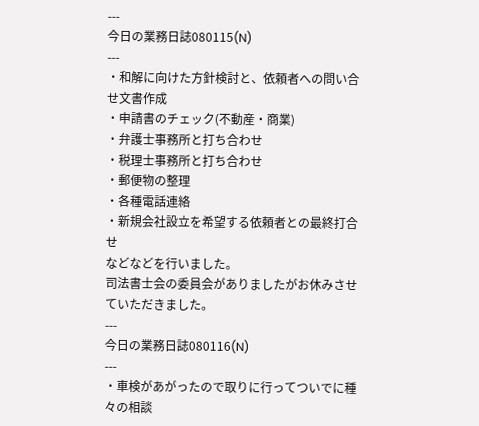---
今日の業務日誌080115(N)
---
・和解に向けた方針検討と、依頼者への問い合せ文書作成
・申請書のチェック(不動産・商業)
・弁護士事務所と打ち合わせ
・税理士事務所と打ち合わせ
・郵便物の整理
・各種電話連絡
・新規会社設立を希望する依頼者との最終打合せ
などなどを行いました。
司法書士会の委員会がありましたがお休みさせていただきました。
---
今日の業務日誌080116(N)
---
・車検があがったので取りに行ってついでに種々の相談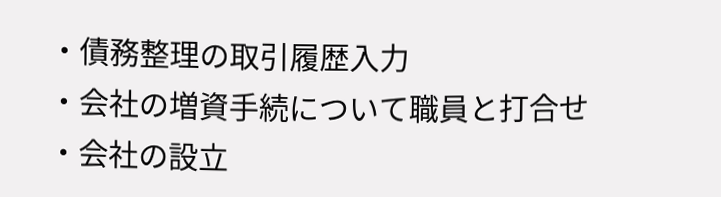・債務整理の取引履歴入力
・会社の増資手続について職員と打合せ
・会社の設立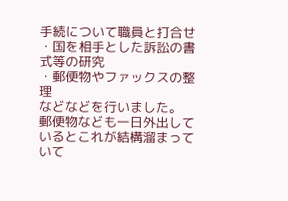手続について職員と打合せ
・国を相手とした訴訟の書式等の研究
・郵便物やファックスの整理
などなどを行いました。
郵便物なども一日外出しているとこれが結構溜まっていて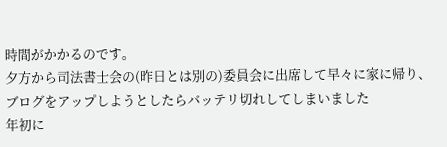時間がかかるのです。
夕方から司法書士会の(昨日とは別の)委員会に出席して早々に家に帰り、ブログをアップしようとしたらバッテリ切れしてしまいました
年初に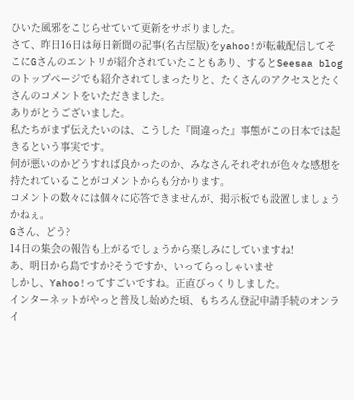ひいた風邪をこじらせていて更新をサボりました。
さて、昨日16日は毎日新聞の記事(名古屋版)をyahoo!が転載配信してそこにGさんのエントリが紹介されていたこともあり、するとSeesaa blogのトップページでも紹介されてしまったりと、たくさんのアクセスとたくさんのコメントをいただきました。
ありがとうございました。
私たちがまず伝えたいのは、こうした『間違った』事態がこの日本では起きるという事実です。
何が悪いのかどうすれば良かったのか、みなさんそれぞれが色々な感想を持たれていることがコメントからも分かります。
コメントの数々には個々に応答できませんが、掲示板でも設置しましょうかねぇ。
Gさん、どう?
14日の集会の報告も上がるでしょうから楽しみにしていますね!
あ、明日から島ですか?そうですか、いってらっしゃいませ
しかし、Yahoo!ってすごいですね。正直びっくりしました。
インターネットがやっと普及し始めた頃、もちろん登記申請手続のオンライ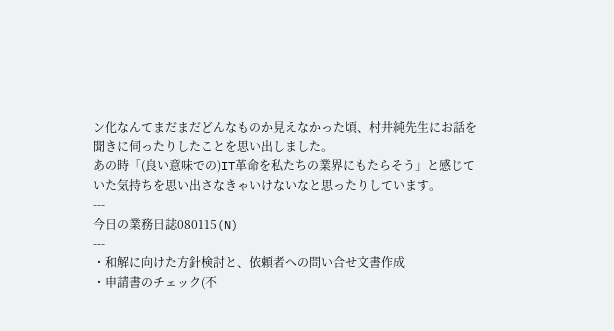ン化なんてまだまだどんなものか見えなかった頃、村井純先生にお話を聞きに伺ったりしたことを思い出しました。
あの時「(良い意味での)IT革命を私たちの業界にもたらそう」と感じていた気持ちを思い出さなきゃいけないなと思ったりしています。
---
今日の業務日誌080115(N)
---
・和解に向けた方針検討と、依頼者への問い合せ文書作成
・申請書のチェック(不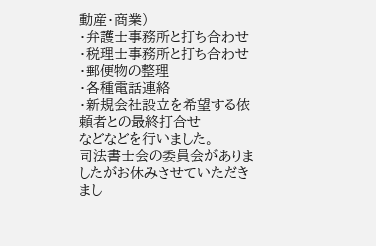動産・商業)
・弁護士事務所と打ち合わせ
・税理士事務所と打ち合わせ
・郵便物の整理
・各種電話連絡
・新規会社設立を希望する依頼者との最終打合せ
などなどを行いました。
司法書士会の委員会がありましたがお休みさせていただきまし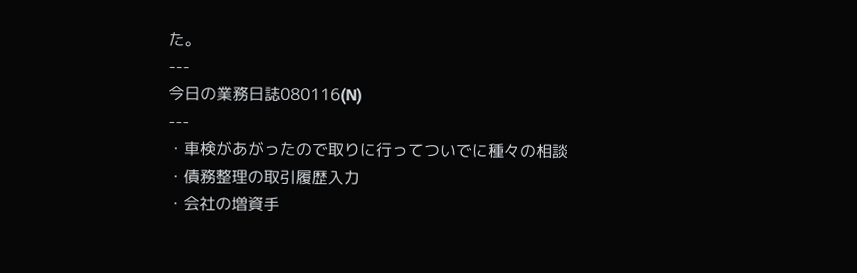た。
---
今日の業務日誌080116(N)
---
・車検があがったので取りに行ってついでに種々の相談
・債務整理の取引履歴入力
・会社の増資手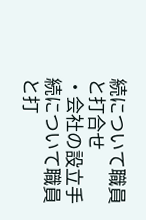続について職員と打合せ
・会社の設立手続について職員と打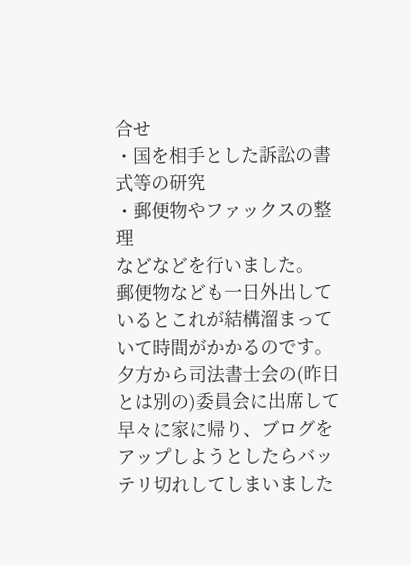合せ
・国を相手とした訴訟の書式等の研究
・郵便物やファックスの整理
などなどを行いました。
郵便物なども一日外出しているとこれが結構溜まっていて時間がかかるのです。
夕方から司法書士会の(昨日とは別の)委員会に出席して早々に家に帰り、ブログをアップしようとしたらバッテリ切れしてしまいました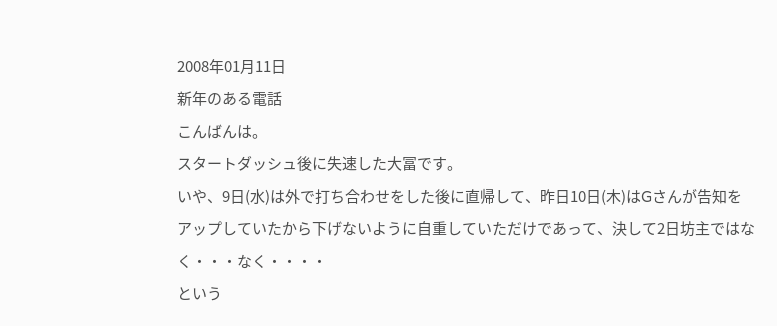2008年01月11日
新年のある電話
こんばんは。
スタートダッシュ後に失速した大冨です。
いや、9日(水)は外で打ち合わせをした後に直帰して、昨日10日(木)はGさんが告知をアップしていたから下げないように自重していただけであって、決して2日坊主ではなく・・・なく・・・・
という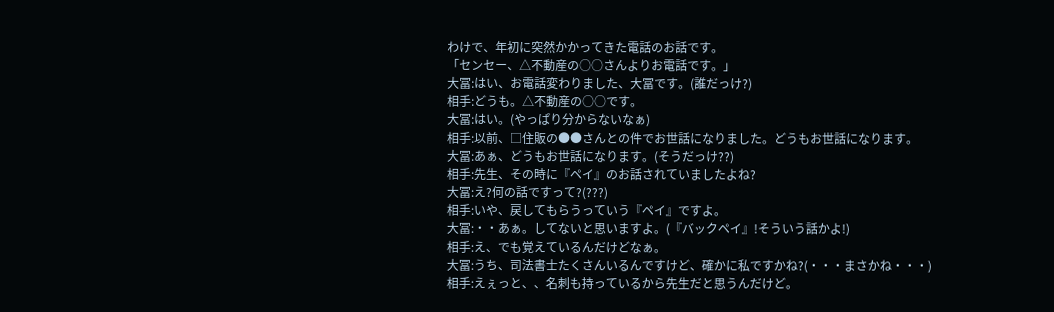わけで、年初に突然かかってきた電話のお話です。
「センセー、△不動産の○○さんよりお電話です。」
大冨:はい、お電話変わりました、大冨です。(誰だっけ?)
相手:どうも。△不動産の○○です。
大冨:はい。(やっぱり分からないなぁ)
相手:以前、□住販の●●さんとの件でお世話になりました。どうもお世話になります。
大冨:あぁ、どうもお世話になります。(そうだっけ??)
相手:先生、その時に『ペイ』のお話されていましたよね?
大冨:え?何の話ですって?(???)
相手:いや、戻してもらうっていう『ペイ』ですよ。
大冨:・・あぁ。してないと思いますよ。(『バックペイ』!そういう話かよ!)
相手:え、でも覚えているんだけどなぁ。
大冨:うち、司法書士たくさんいるんですけど、確かに私ですかね?(・・・まさかね・・・)
相手:えぇっと、、名刺も持っているから先生だと思うんだけど。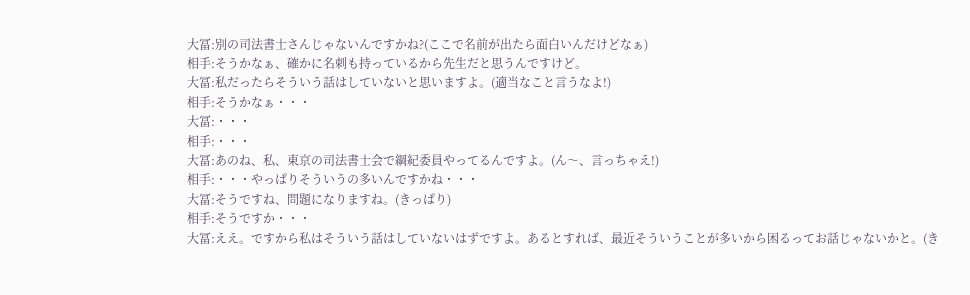大冨:別の司法書士さんじゃないんですかね?(ここで名前が出たら面白いんだけどなぁ)
相手:そうかなぁ、確かに名刺も持っているから先生だと思うんですけど。
大冨:私だったらそういう話はしていないと思いますよ。(適当なこと言うなよ!)
相手:そうかなぁ・・・
大冨:・・・
相手:・・・
大冨:あのね、私、東京の司法書士会で綱紀委員やってるんですよ。(ん〜、言っちゃえ!)
相手:・・・やっぱりそういうの多いんですかね・・・
大冨:そうですね、問題になりますね。(きっぱり)
相手:そうですか・・・
大冨:ええ。ですから私はそういう話はしていないはずですよ。あるとすれば、最近そういうことが多いから困るってお話じゃないかと。(き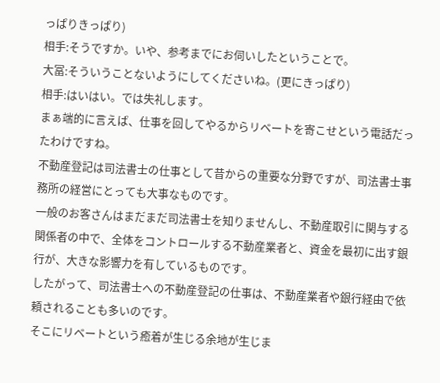っぱりきっぱり)
相手:そうですか。いや、参考までにお伺いしたということで。
大冨:そういうことないようにしてくださいね。(更にきっぱり)
相手:はいはい。では失礼します。
まぁ端的に言えば、仕事を回してやるからリベートを寄こせという電話だったわけですね。
不動産登記は司法書士の仕事として昔からの重要な分野ですが、司法書士事務所の経営にとっても大事なものです。
一般のお客さんはまだまだ司法書士を知りませんし、不動産取引に関与する関係者の中で、全体をコントロールする不動産業者と、資金を最初に出す銀行が、大きな影響力を有しているものです。
したがって、司法書士への不動産登記の仕事は、不動産業者や銀行経由で依頼されることも多いのです。
そこにリベートという癒着が生じる余地が生じま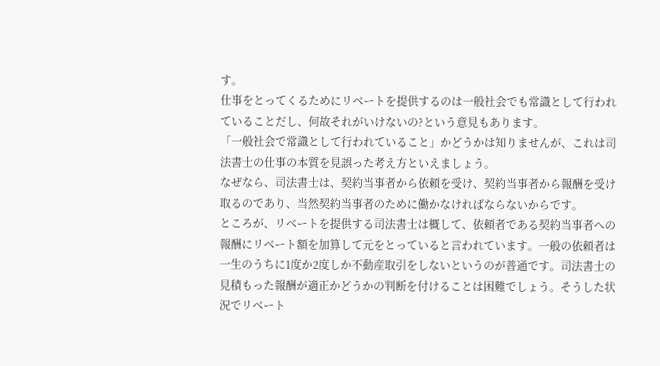す。
仕事をとってくるためにリベートを提供するのは一般社会でも常識として行われていることだし、何故それがいけないの?という意見もあります。
「一般社会で常識として行われていること」かどうかは知りませんが、これは司法書士の仕事の本質を見誤った考え方といえましょう。
なぜなら、司法書士は、契約当事者から依頼を受け、契約当事者から報酬を受け取るのであり、当然契約当事者のために働かなければならないからです。
ところが、リベートを提供する司法書士は概して、依頼者である契約当事者への報酬にリベート額を加算して元をとっていると言われています。一般の依頼者は一生のうちに1度か2度しか不動産取引をしないというのが普通です。司法書士の見積もった報酬が適正かどうかの判断を付けることは困難でしょう。そうした状況でリベート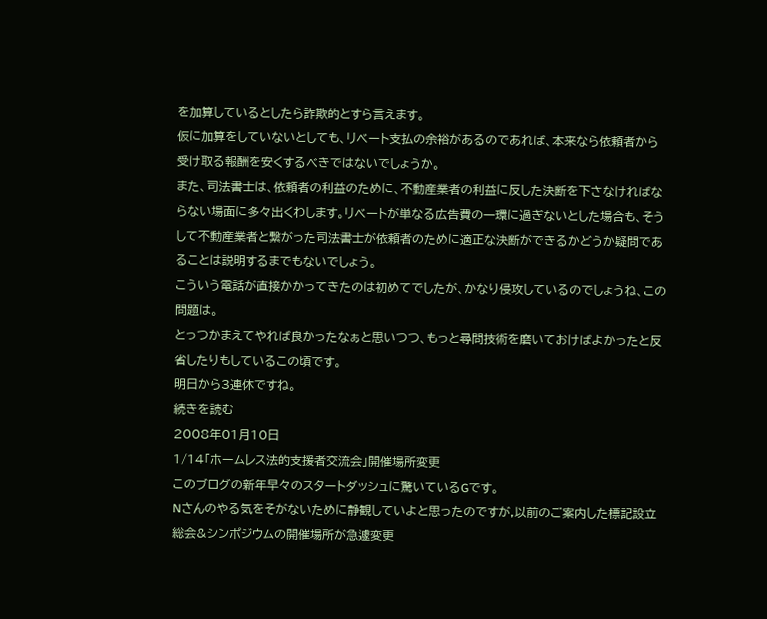を加算しているとしたら詐欺的とすら言えます。
仮に加算をしていないとしても、リベート支払の余裕があるのであれば、本来なら依頼者から受け取る報酬を安くするべきではないでしょうか。
また、司法書士は、依頼者の利益のために、不動産業者の利益に反した決断を下さなければならない場面に多々出くわします。リベートが単なる広告費の一環に過ぎないとした場合も、そうして不動産業者と繋がった司法書士が依頼者のために適正な決断ができるかどうか疑問であることは説明するまでもないでしょう。
こういう電話が直接かかってきたのは初めてでしたが、かなり侵攻しているのでしょうね、この問題は。
とっつかまえてやれば良かったなぁと思いつつ、もっと尋問技術を磨いておけばよかったと反省したりもしているこの頃です。
明日から3連休ですね。
続きを読む
2008年01月10日
1/14「ホームレス法的支援者交流会」開催場所変更
このブログの新年早々のスタートダッシュに驚いているGです。
Nさんのやる気をそがないために静観していよと思ったのですが,以前のご案内した標記設立総会&シンポジウムの開催場所が急遽変更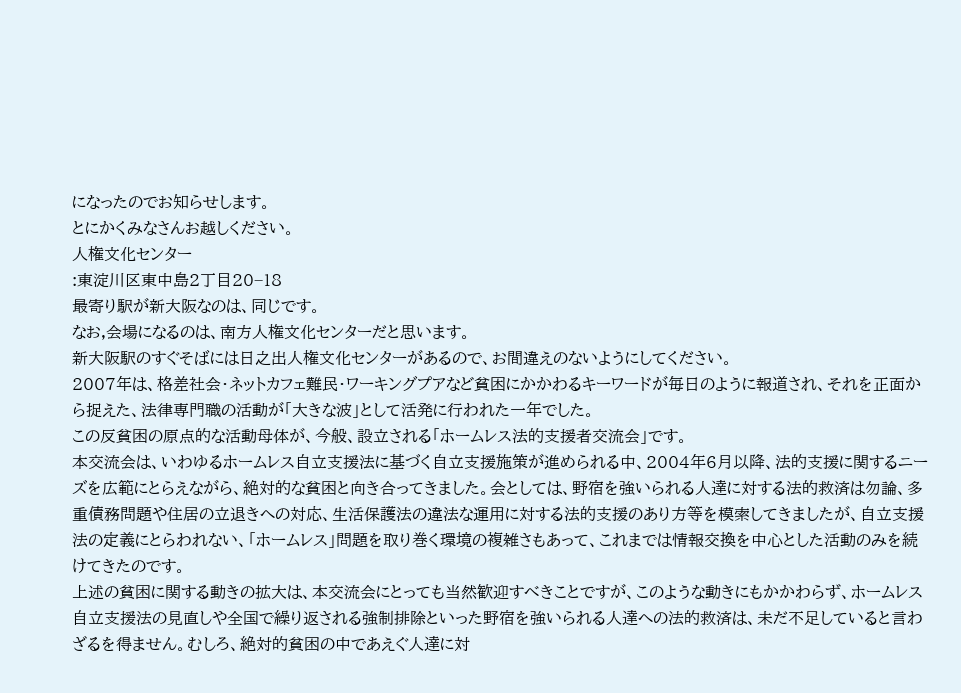になったのでお知らせします。
とにかくみなさんお越しください。
人権文化センター
:東淀川区東中島2丁目20−18
最寄り駅が新大阪なのは、同じです。
なお,会場になるのは、南方人権文化センターだと思います。
新大阪駅のすぐそばには日之出人権文化センターがあるので、お間違えのないようにしてください。
2007年は、格差社会・ネットカフェ難民・ワーキングプアなど貧困にかかわるキーワードが毎日のように報道され、それを正面から捉えた、法律専門職の活動が「大きな波」として活発に行われた一年でした。
この反貧困の原点的な活動母体が、今般、設立される「ホームレス法的支援者交流会」です。
本交流会は、いわゆるホームレス自立支援法に基づく自立支援施策が進められる中、2004年6月以降、法的支援に関するニーズを広範にとらえながら、絶対的な貧困と向き合ってきました。会としては、野宿を強いられる人達に対する法的救済は勿論、多重債務問題や住居の立退きへの対応、生活保護法の違法な運用に対する法的支援のあり方等を模索してきましたが、自立支援法の定義にとらわれない、「ホームレス」問題を取り巻く環境の複雑さもあって、これまでは情報交換を中心とした活動のみを続けてきたのです。
上述の貧困に関する動きの拡大は、本交流会にとっても当然歓迎すべきことですが、このような動きにもかかわらず、ホームレス自立支援法の見直しや全国で繰り返される強制排除といった野宿を強いられる人達への法的救済は、未だ不足していると言わざるを得ません。むしろ、絶対的貧困の中であえぐ人達に対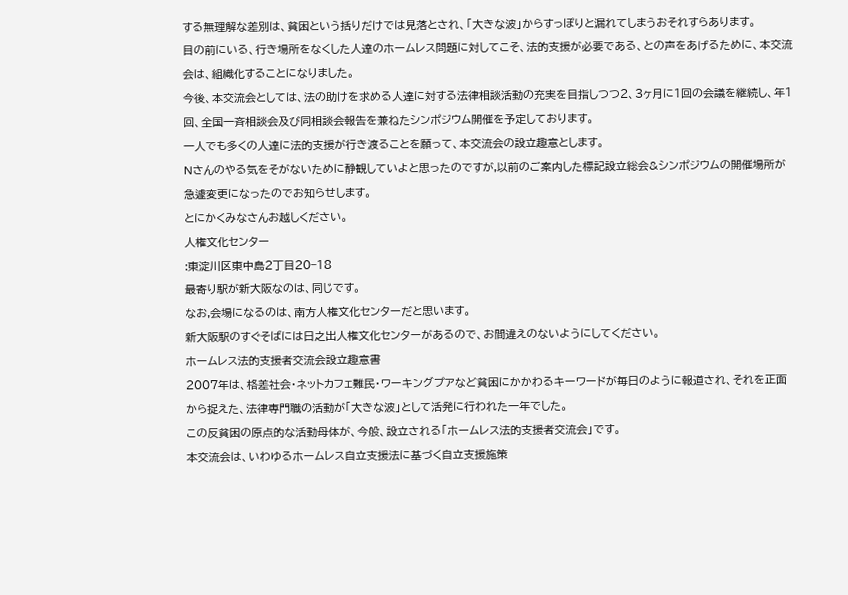する無理解な差別は、貧困という括りだけでは見落とされ、「大きな波」からすっぽりと漏れてしまうおそれすらあります。
目の前にいる、行き場所をなくした人達のホームレス問題に対してこそ、法的支援が必要である、との声をあげるために、本交流会は、組織化することになりました。
今後、本交流会としては、法の助けを求める人達に対する法律相談活動の充実を目指しつつ2、3ヶ月に1回の会議を継続し、年1回、全国一斉相談会及び同相談会報告を兼ねたシンポジウム開催を予定しております。
一人でも多くの人達に法的支援が行き渡ることを願って、本交流会の設立趣意とします。
Nさんのやる気をそがないために静観していよと思ったのですが,以前のご案内した標記設立総会&シンポジウムの開催場所が急遽変更になったのでお知らせします。
とにかくみなさんお越しください。
人権文化センター
:東淀川区東中島2丁目20−18
最寄り駅が新大阪なのは、同じです。
なお,会場になるのは、南方人権文化センターだと思います。
新大阪駅のすぐそばには日之出人権文化センターがあるので、お間違えのないようにしてください。
ホームレス法的支援者交流会設立趣意書
2007年は、格差社会・ネットカフェ難民・ワーキングプアなど貧困にかかわるキーワードが毎日のように報道され、それを正面から捉えた、法律専門職の活動が「大きな波」として活発に行われた一年でした。
この反貧困の原点的な活動母体が、今般、設立される「ホームレス法的支援者交流会」です。
本交流会は、いわゆるホームレス自立支援法に基づく自立支援施策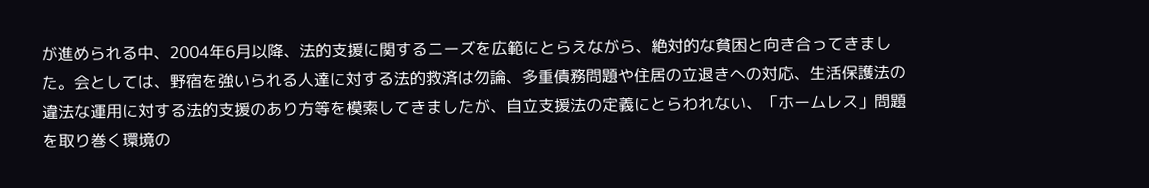が進められる中、2004年6月以降、法的支援に関するニーズを広範にとらえながら、絶対的な貧困と向き合ってきました。会としては、野宿を強いられる人達に対する法的救済は勿論、多重債務問題や住居の立退きへの対応、生活保護法の違法な運用に対する法的支援のあり方等を模索してきましたが、自立支援法の定義にとらわれない、「ホームレス」問題を取り巻く環境の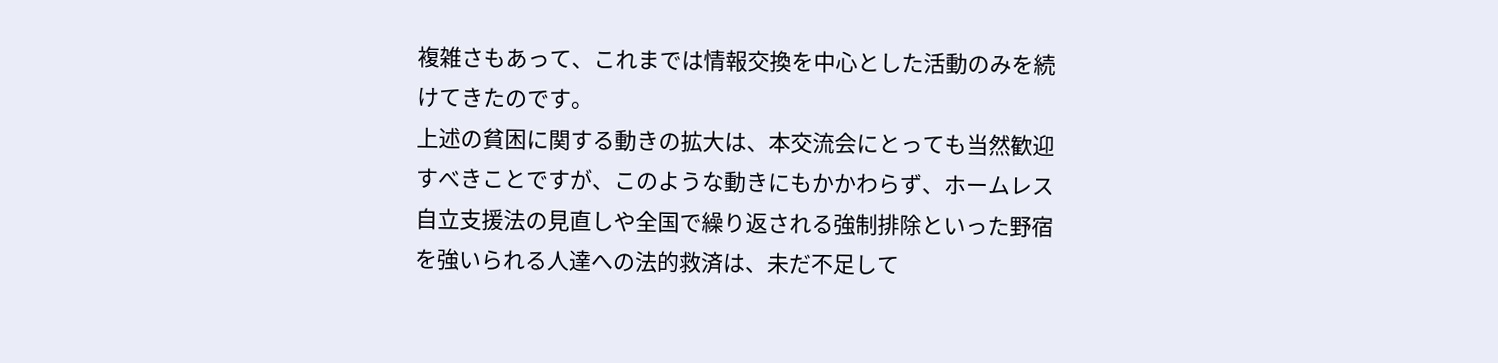複雑さもあって、これまでは情報交換を中心とした活動のみを続けてきたのです。
上述の貧困に関する動きの拡大は、本交流会にとっても当然歓迎すべきことですが、このような動きにもかかわらず、ホームレス自立支援法の見直しや全国で繰り返される強制排除といった野宿を強いられる人達への法的救済は、未だ不足して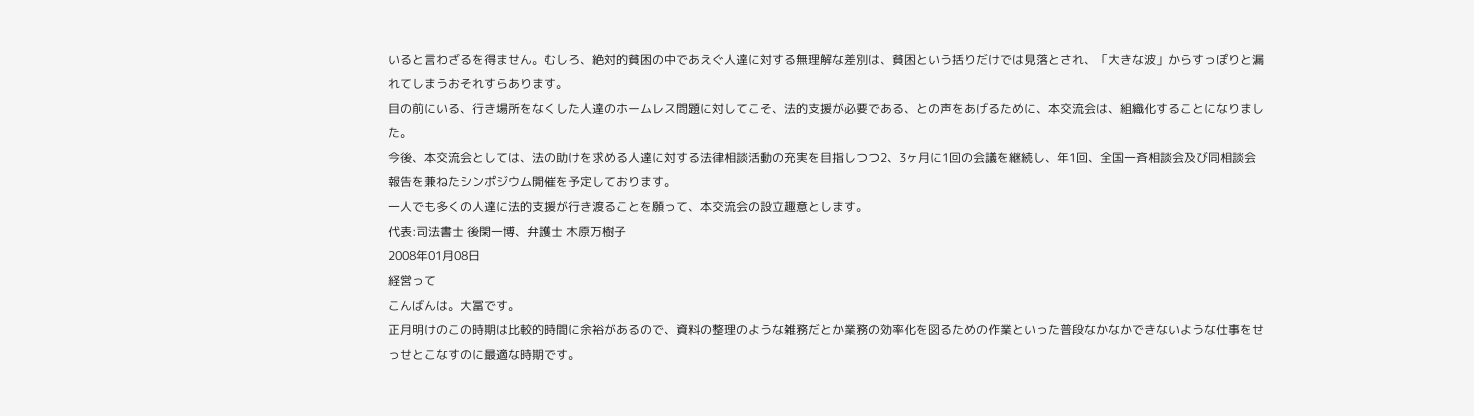いると言わざるを得ません。むしろ、絶対的貧困の中であえぐ人達に対する無理解な差別は、貧困という括りだけでは見落とされ、「大きな波」からすっぽりと漏れてしまうおそれすらあります。
目の前にいる、行き場所をなくした人達のホームレス問題に対してこそ、法的支援が必要である、との声をあげるために、本交流会は、組織化することになりました。
今後、本交流会としては、法の助けを求める人達に対する法律相談活動の充実を目指しつつ2、3ヶ月に1回の会議を継続し、年1回、全国一斉相談会及び同相談会報告を兼ねたシンポジウム開催を予定しております。
一人でも多くの人達に法的支援が行き渡ることを願って、本交流会の設立趣意とします。
代表:司法書士 後閑一博、弁護士 木原万樹子
2008年01月08日
経営って
こんばんは。大冨です。
正月明けのこの時期は比較的時間に余裕があるので、資料の整理のような雑務だとか業務の効率化を図るための作業といった普段なかなかできないような仕事をせっせとこなすのに最適な時期です。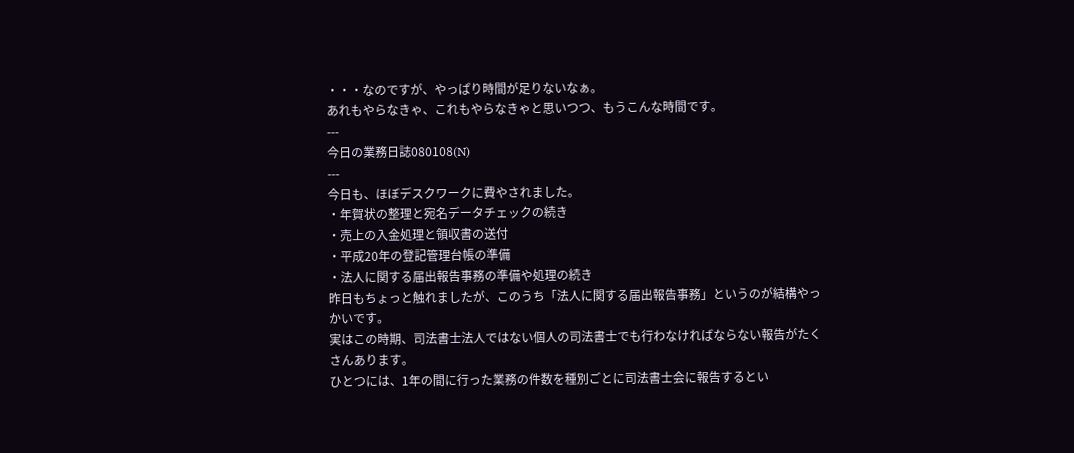・・・なのですが、やっぱり時間が足りないなぁ。
あれもやらなきゃ、これもやらなきゃと思いつつ、もうこんな時間です。
---
今日の業務日誌080108(N)
---
今日も、ほぼデスクワークに費やされました。
・年賀状の整理と宛名データチェックの続き
・売上の入金処理と領収書の送付
・平成20年の登記管理台帳の準備
・法人に関する届出報告事務の準備や処理の続き
昨日もちょっと触れましたが、このうち「法人に関する届出報告事務」というのが結構やっかいです。
実はこの時期、司法書士法人ではない個人の司法書士でも行わなければならない報告がたくさんあります。
ひとつには、1年の間に行った業務の件数を種別ごとに司法書士会に報告するとい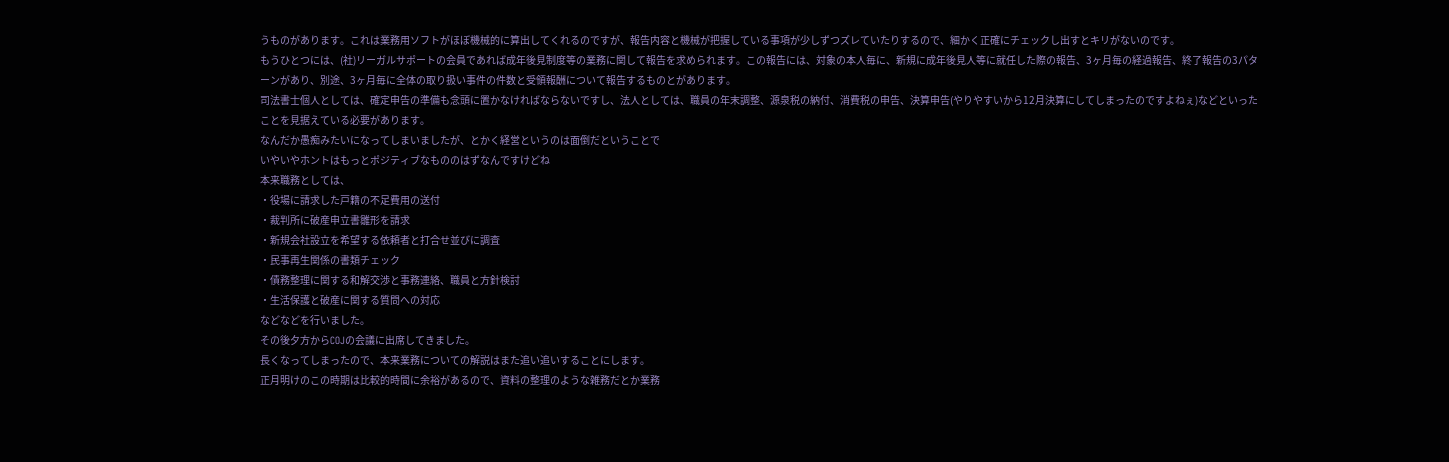うものがあります。これは業務用ソフトがほぼ機械的に算出してくれるのですが、報告内容と機械が把握している事項が少しずつズレていたりするので、細かく正確にチェックし出すとキリがないのです。
もうひとつには、(社)リーガルサポートの会員であれば成年後見制度等の業務に関して報告を求められます。この報告には、対象の本人毎に、新規に成年後見人等に就任した際の報告、3ヶ月毎の経過報告、終了報告の3パターンがあり、別途、3ヶ月毎に全体の取り扱い事件の件数と受領報酬について報告するものとがあります。
司法書士個人としては、確定申告の準備も念頭に置かなければならないですし、法人としては、職員の年末調整、源泉税の納付、消費税の申告、決算申告(やりやすいから12月決算にしてしまったのですよねぇ)などといったことを見据えている必要があります。
なんだか愚痴みたいになってしまいましたが、とかく経営というのは面倒だということで
いやいやホントはもっとポジティブなもののはずなんですけどね
本来職務としては、
・役場に請求した戸籍の不足費用の送付
・裁判所に破産申立書雛形を請求
・新規会社設立を希望する依頼者と打合せ並びに調査
・民事再生関係の書類チェック
・債務整理に関する和解交渉と事務連絡、職員と方針検討
・生活保護と破産に関する質問への対応
などなどを行いました。
その後夕方からCOJの会議に出席してきました。
長くなってしまったので、本来業務についての解説はまた追い追いすることにします。
正月明けのこの時期は比較的時間に余裕があるので、資料の整理のような雑務だとか業務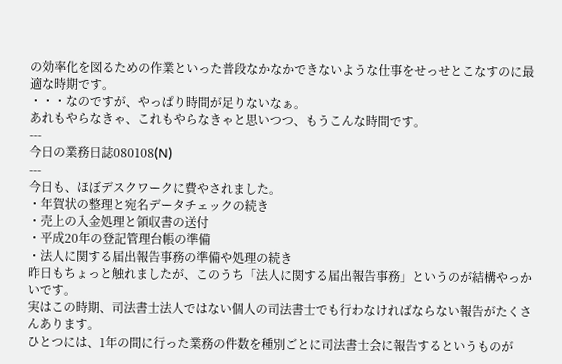の効率化を図るための作業といった普段なかなかできないような仕事をせっせとこなすのに最適な時期です。
・・・なのですが、やっぱり時間が足りないなぁ。
あれもやらなきゃ、これもやらなきゃと思いつつ、もうこんな時間です。
---
今日の業務日誌080108(N)
---
今日も、ほぼデスクワークに費やされました。
・年賀状の整理と宛名データチェックの続き
・売上の入金処理と領収書の送付
・平成20年の登記管理台帳の準備
・法人に関する届出報告事務の準備や処理の続き
昨日もちょっと触れましたが、このうち「法人に関する届出報告事務」というのが結構やっかいです。
実はこの時期、司法書士法人ではない個人の司法書士でも行わなければならない報告がたくさんあります。
ひとつには、1年の間に行った業務の件数を種別ごとに司法書士会に報告するというものが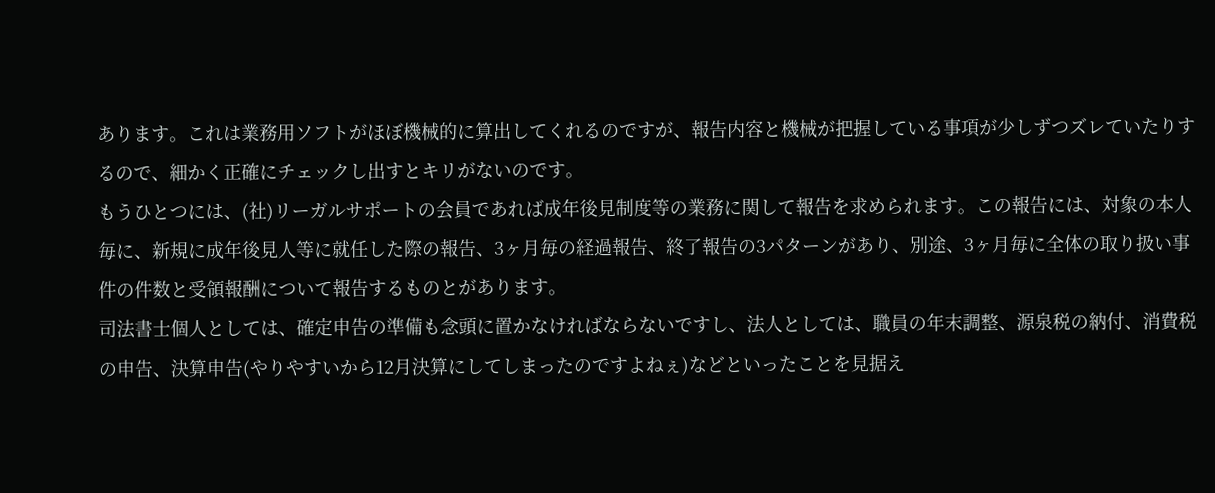あります。これは業務用ソフトがほぼ機械的に算出してくれるのですが、報告内容と機械が把握している事項が少しずつズレていたりするので、細かく正確にチェックし出すとキリがないのです。
もうひとつには、(社)リーガルサポートの会員であれば成年後見制度等の業務に関して報告を求められます。この報告には、対象の本人毎に、新規に成年後見人等に就任した際の報告、3ヶ月毎の経過報告、終了報告の3パターンがあり、別途、3ヶ月毎に全体の取り扱い事件の件数と受領報酬について報告するものとがあります。
司法書士個人としては、確定申告の準備も念頭に置かなければならないですし、法人としては、職員の年末調整、源泉税の納付、消費税の申告、決算申告(やりやすいから12月決算にしてしまったのですよねぇ)などといったことを見据え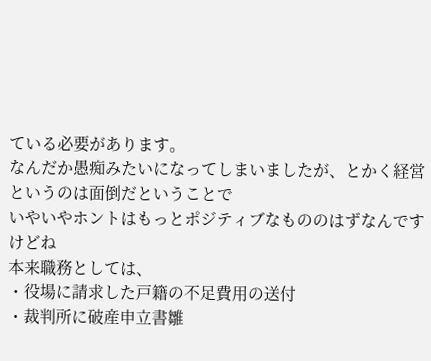ている必要があります。
なんだか愚痴みたいになってしまいましたが、とかく経営というのは面倒だということで
いやいやホントはもっとポジティブなもののはずなんですけどね
本来職務としては、
・役場に請求した戸籍の不足費用の送付
・裁判所に破産申立書雛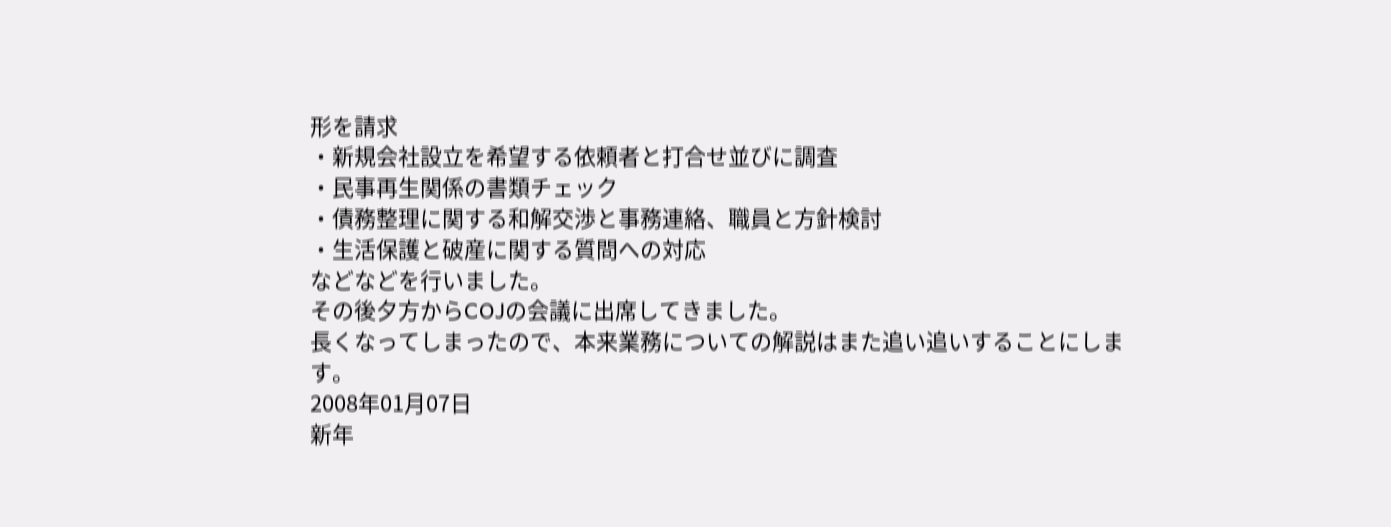形を請求
・新規会社設立を希望する依頼者と打合せ並びに調査
・民事再生関係の書類チェック
・債務整理に関する和解交渉と事務連絡、職員と方針検討
・生活保護と破産に関する質問への対応
などなどを行いました。
その後夕方からCOJの会議に出席してきました。
長くなってしまったので、本来業務についての解説はまた追い追いすることにします。
2008年01月07日
新年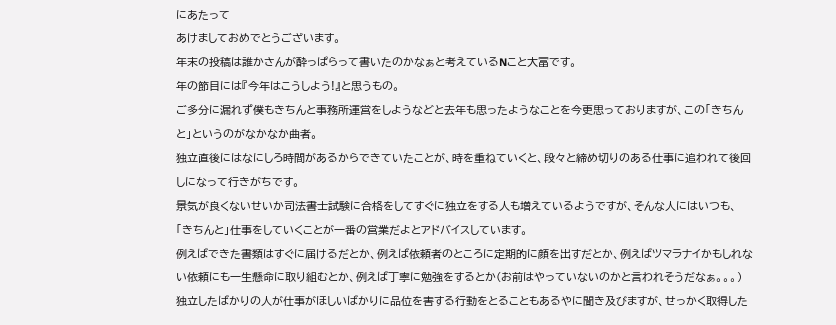にあたって
あけましておめでとうございます。
年末の投稿は誰かさんが酔っぱらって書いたのかなぁと考えているNこと大冨です。
年の節目には『今年はこうしよう!』と思うもの。
ご多分に漏れず僕もきちんと事務所運営をしようなどと去年も思ったようなことを今更思っておりますが、この「きちんと」というのがなかなか曲者。
独立直後にはなにしろ時間があるからできていたことが、時を重ねていくと、段々と締め切りのある仕事に追われて後回しになって行きがちです。
景気が良くないせいか司法書士試験に合格をしてすぐに独立をする人も増えているようですが、そんな人にはいつも、「きちんと」仕事をしていくことが一番の営業だよとアドバイスしています。
例えばできた書類はすぐに届けるだとか、例えば依頼者のところに定期的に顔を出すだとか、例えばツマラナイかもしれない依頼にも一生懸命に取り組むとか、例えば丁寧に勉強をするとか(お前はやっていないのかと言われそうだなぁ。。。)
独立したばかりの人が仕事がほしいばかりに品位を害する行動をとることもあるやに聞き及びますが、せっかく取得した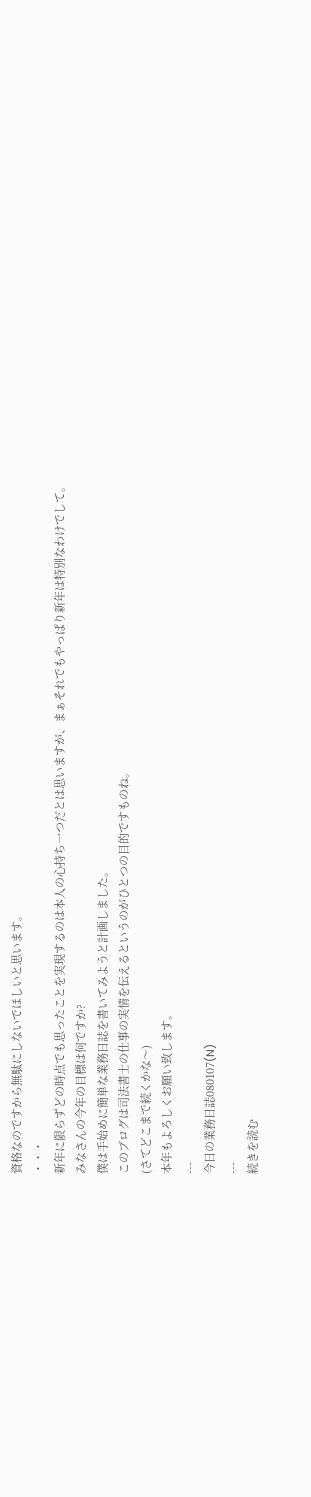資格なのですから無駄にしないでほしいと思います。
・・・
新年に限らずどの時点でも思ったことを実現するのは本人の心持ち一つだとは思いますが、まぁそれでもやっぱり新年は特別なわけでして。
みなさんの今年の目標は何ですか?
僕は手始めに簡単な業務日誌を書いてみようと計画しました。
このブログは司法書士の仕事の実情を伝えるというのがひとつの目的ですものね。
(さてどこまで続くかな〜)
本年もよろしくお願い致します。
---
今日の業務日誌080107(N)
---
続きを読む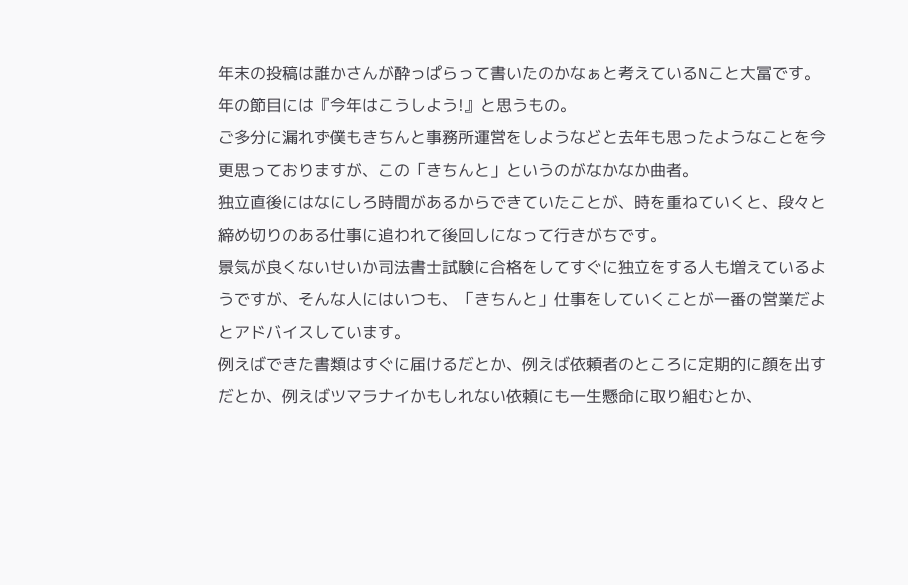年末の投稿は誰かさんが酔っぱらって書いたのかなぁと考えているNこと大冨です。
年の節目には『今年はこうしよう!』と思うもの。
ご多分に漏れず僕もきちんと事務所運営をしようなどと去年も思ったようなことを今更思っておりますが、この「きちんと」というのがなかなか曲者。
独立直後にはなにしろ時間があるからできていたことが、時を重ねていくと、段々と締め切りのある仕事に追われて後回しになって行きがちです。
景気が良くないせいか司法書士試験に合格をしてすぐに独立をする人も増えているようですが、そんな人にはいつも、「きちんと」仕事をしていくことが一番の営業だよとアドバイスしています。
例えばできた書類はすぐに届けるだとか、例えば依頼者のところに定期的に顔を出すだとか、例えばツマラナイかもしれない依頼にも一生懸命に取り組むとか、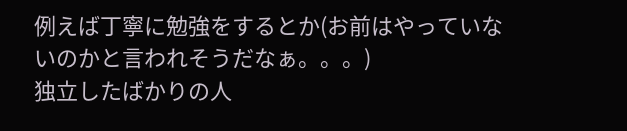例えば丁寧に勉強をするとか(お前はやっていないのかと言われそうだなぁ。。。)
独立したばかりの人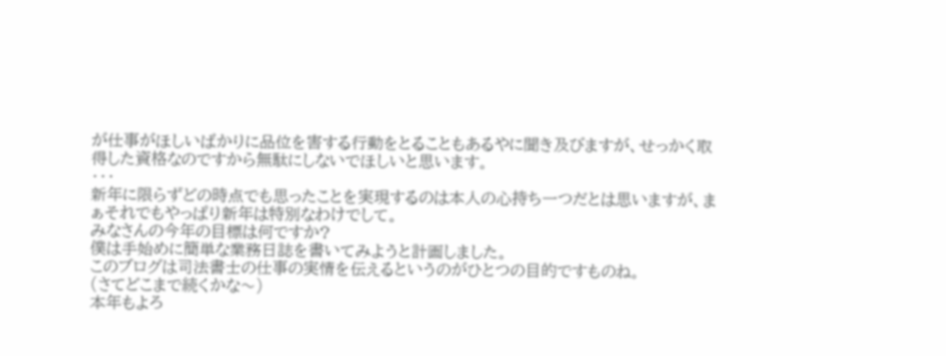が仕事がほしいばかりに品位を害する行動をとることもあるやに聞き及びますが、せっかく取得した資格なのですから無駄にしないでほしいと思います。
・・・
新年に限らずどの時点でも思ったことを実現するのは本人の心持ち一つだとは思いますが、まぁそれでもやっぱり新年は特別なわけでして。
みなさんの今年の目標は何ですか?
僕は手始めに簡単な業務日誌を書いてみようと計画しました。
このブログは司法書士の仕事の実情を伝えるというのがひとつの目的ですものね。
(さてどこまで続くかな〜)
本年もよろ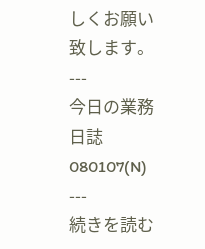しくお願い致します。
---
今日の業務日誌080107(N)
---
続きを読む